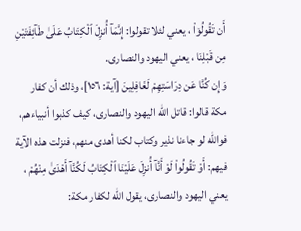أَن تَقُولُوۤاْ ، يعني لئلا تقولوا: إِنَّمَآ أُنزِلَ ٱلْكِتَابُ عَلَىٰ طَآئِفَتَيْنِ مِن قَبْلِنَا ، يعني اليهود والنصارى.
وَإِن كُنَّا عَن دِرَاسَتِهِمْ لَغَافِلِينَ [آية: ١٥٦]، وذلك أن كفار مكة قالوا: قاتل الله اليهود والنصارى، كيف كذبوا أنبياءهم، فوالله لو جاءنا نذير وكتاب لكنا أهدى منهم، فنزلت هذه الآية فيهم: أَوْ تَقُولُواْ لَوْ أَنَّآ أُنزِلَ عَلَيْنَا ٱلْكِتَابُ لَكُنَّآ أَهْدَىٰ مِنْهُمْ ، يعني اليهود والنصارى، يقول الله لكفار مكة: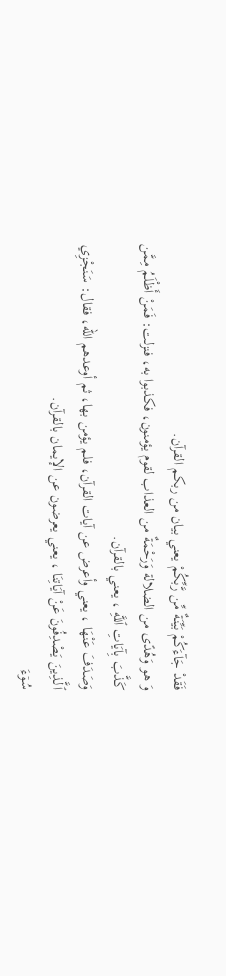فَقَدْ جَآءَكُمْ بَيِّنَةٌ مِّن رَّبِّكُمْ يعني بيان من ربكم القرآن.
وَ هو وَهُدًى من الضلالة وَرَحْمَةٌ من العذاب لقوم يؤمنون، فكذبوا به، فنزلت: فَمَنْ أَظْلَمُ مِمَّن كَذَّبَ بِآيَاتِ ٱللَّهِ ، يعني بالقرآن.
وَصَدَفَ عَنْهَا ، يعني وأعرض عن آيات القرآن، فلم يؤمن بها، ثم أوعدهم الله، فقال: سَنَجْزِي ٱلَّذِينَ يَصْدِفُونَ عَنْ آيَاتِنَا ، يعني يعرضون عن الإيمان بالقرآن.
سُوۤءَ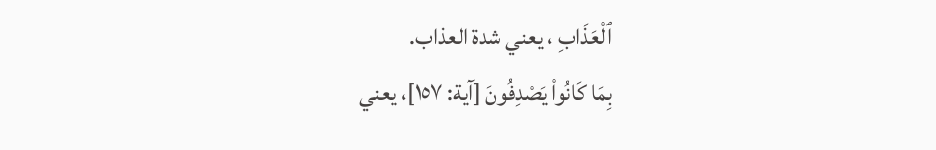ٱلْعَذَابِ ، يعني شدة العذاب.
بِمَا كَانُواْ يَصْدِفُونَ [آية: ١٥٧]، يعني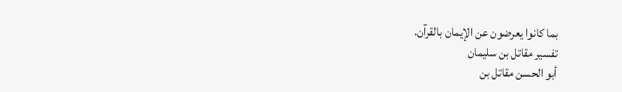بما كانوا يعرضون عن الإيمان بالقرآن.
تفسير مقاتل بن سليمان
أبو الحسن مقاتل بن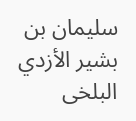سليمان بن بشير الأزدي البلخى